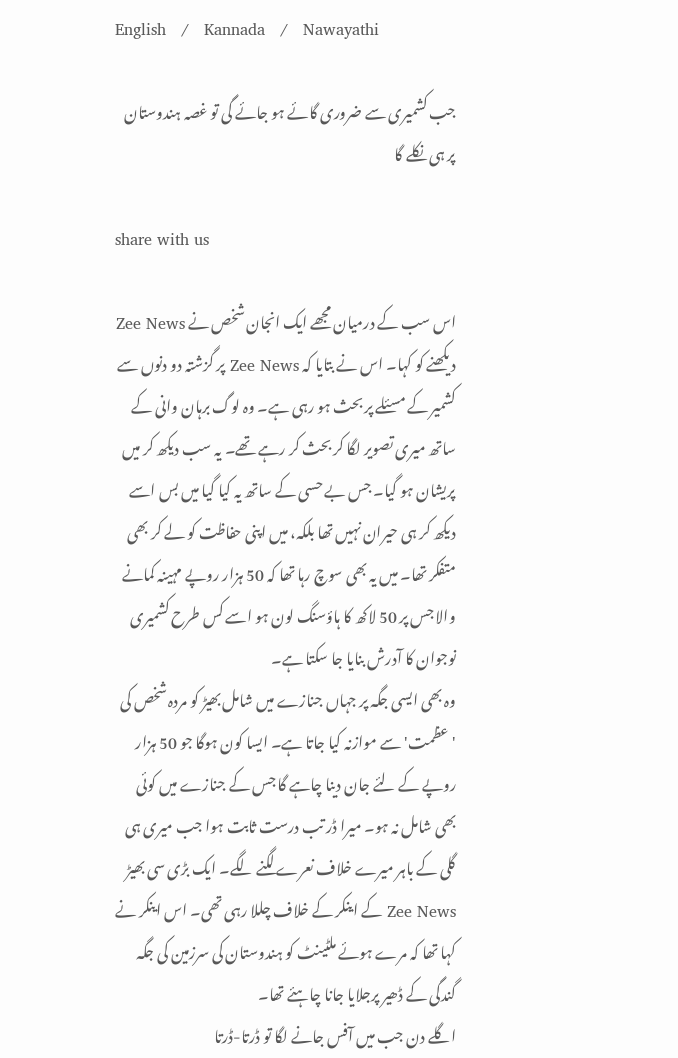English   /   Kannada   /   Nawayathi

جب کشمیری سے ضروری گائے ہو جائے گی تو غصہ ہندوستان پر ہی نکلے گا

share with us

اس سب کے درمیان مجھے ایک انجان شخص نے Zee News دیکھنے کو کہا۔ اس نے بتایا کہ Zee News پر گزشتہ دو دنوں سے کشمیر کے مسئلے پر بحث ہو رہی ہے۔ وہ لوگ برہان وانی کے ساتھ میری تصویر لگا کر بحث کر رہے تھے۔ یہ سب دیکھ کر میں پریشان ہو گیا۔ جس بے حسی کے ساتھ یہ کیا گیا میں بس اسے دیکھ کر ہی حیران نہیں تھا بلکہ، میں اپنی حفاظت کو لے کر بھی متفکر تھا۔ میں یہ بھی سوچ رہا تھا کہ 50 ہزار روپے مہینہ کمانے والا جس پر 50 لاکھ کا ہاؤسنگ لون ہو اسے کس طرح کشمیری نوجوان کا آدرش بنایا جا سکتا ہے۔
وہ بھی ایسی جگہ پر جہاں جنازے میں شامل بھیڑ کو مردہ شخص کی 'عظمت' سے موازنہ کیا جاتا ہے۔ ایسا کون ہوگا جو 50 ہزار روپے کے لئے جان دینا چاہے گا جس کے جنازے میں کوئی بھی شامل نہ ہو۔ میرا ڈر تب درست ثابت ہوا جب میری ہی گلی کے باہر میرے خلاف نعرے لگنے لگے۔ ایک بڑی سی بھیڑ Zee News کے اینکر کے خلاف چللا رہی تھی۔ اس اینکر نے کہا تھا کہ مرے ہوئے ملٹینٹ کو ہندوستان کی سرزمین کی جگہ گندگی کے ڈھیر پرجلایا جانا چاہئے تھا۔
اگلے دن جب میں آفس جانے لگا تو ڈرتا-ڈرتا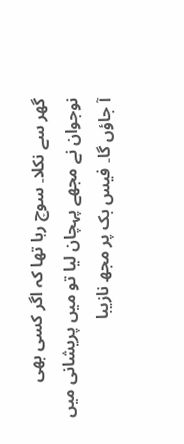گھر سے نکلا۔ سوچ رہا تھا کہ اگر کسی بھی نوجوان نے مجھے پہچان لیا تو میں پریشانی میں آ جاؤں گا۔ فیس بک پر مجھ نازیبا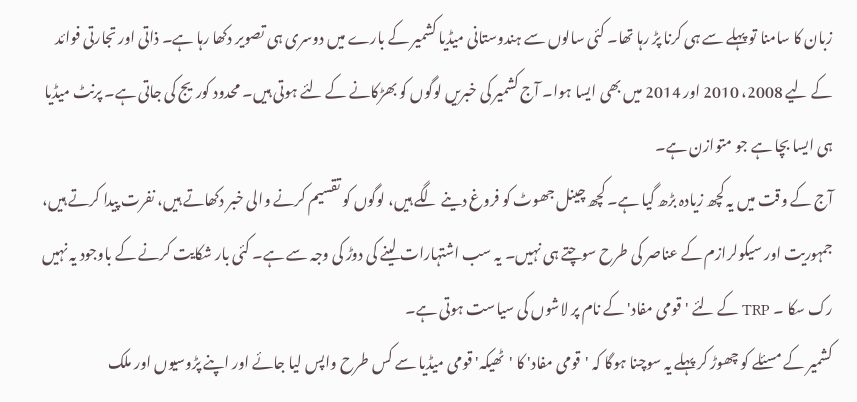زبان کا سامنا تو پہلے سے ہی کرنا پڑ رہا تھا۔ کئی سالوں سے ہندوستانی میڈیا کشمیر کے بارے میں دوسری ہی تصویر دکھا رہا ہے۔ ذاتی اور تجارتی فوائد کے لیے 2008، 2010 اور 2014 میں بھی ایسا ہوا۔ آج کشمیر کی خبریں لوگوں کو بھڑکانے کے لئے ہوتی ہیں۔ محدود کوریج کی جاتی ہے۔ پرنٹ میڈیا ہی ایسا بچا ہے جو متوازن ہے۔
آج کے وقت میں یہ کچھ زیادہ بڑھ گیا ہے۔ کچھ چینل جھوٹ کو فروغ دینے لگے ہیں، لوگوں کو تقسیم کرنے والی خبر دکھاتے ہیں، نفرت پیدا کرتے ہیں، جمہوریت اور سیکولرازم کے عناصر کی طرح سوچتے ہی نہیں۔ یہ سب اشتہارات لینے کی دوڑ کی وجہ سے ہے۔ کئی بار شکایت کرنے کے باوجود یہ نہیں رک سکا ۔ TRP کے لئے 'قومی مفاد' کے نام پر لاشوں کی سیاست ہوتی ہے۔
کشمیر کے مسئلے کو چھوڑ کر پہلے یہ سوچنا ہوگا کہ 'قومی مفاد' کا 'ٹھیکہ' قومی میڈیا سے کس طرح واپس لیا جائے اور اپنے پڑوسیوں اور ملک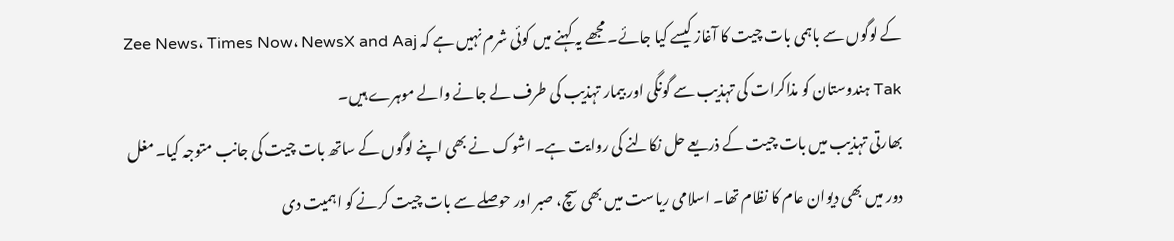کے لوگوں سے باہمی بات چیت کا آغاز کیسے کیا جائے۔ مجھے یہ کہنے میں کوئی شرم نہیں ہے کہ Zee News، Times Now، NewsX and Aaj Tak ہندوستان کو مذاکرات کی تہذیب سے گونگی اور بیمار تہذیب کی طرف لے جانے والے موہرے ہیں۔
بھارتی تہذیب میں بات چیت کے ذریعے حل نکالنے کی روایت ہے۔ اشوک نے بھی اپنے لوگوں کے ساتھ بات چیت کی جانب متوجہ کیا۔ مغل دور میں بھی دیوان عام کا نظام تھا۔ اسلامی ریاست میں بھی سچ، صبر اور حوصلے سے بات چیت کرنے کو اہمیت دی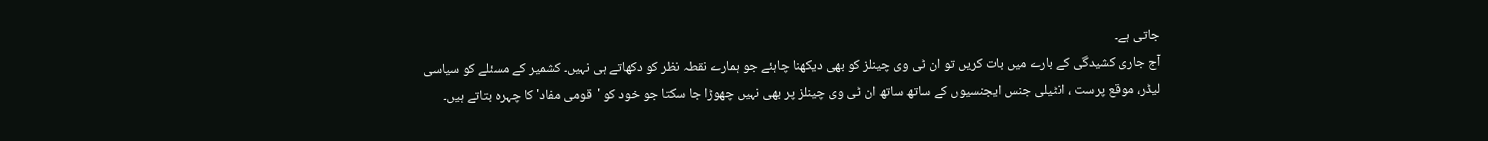جاتی ہے۔
آج جاری کشیدگی کے بارے میں بات کریں تو ان ٹی وی چینلز کو بھی دیکھنا چاہئے جو ہمارے نقطہ نظر کو دکھاتے ہی نہیں۔ کشمیر کے مسئلے کو سیاسی لیڈر، موقع پرست ، انٹیلی جنس ایجنسیوں کے ساتھ ساتھ ان ٹی وی چینلز پر بھی نہیں چھوڑا جا سکتا جو خود کو 'قومی مفاد' کا چہرہ بتاتے ہیں۔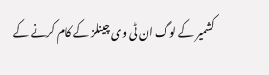کشمیر کے لوگ ان ٹی وی چینلز کے کام کرنے کے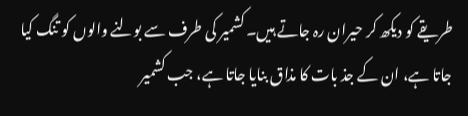طریقے کو دیکھ کر حیران رہ جاتے ہیں۔ کشمیر کی طرف سے بولنے والوں کو تنگ کیا جاتا ہے، ان کے جذ بات کا مذاق بنایا جاتا ہے، جب کشمیر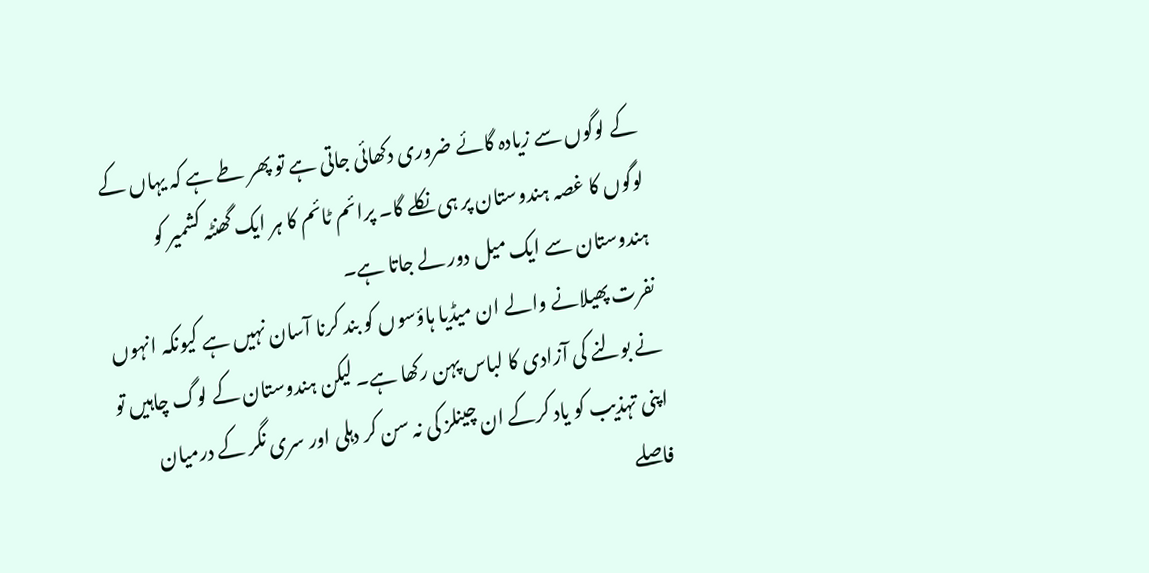کے لوگوں سے زیادہ گائے ضروری دکھائی جاتی ہے تو پھر طے ہے کہ یہاں کے لوگوں کا غصہ ہندوستان پر ہی نکلے گا۔ پرائم ٹائم کا ہر ایک گھنٹہ کشمیر کو ہندوستان سے ایک میل دور لے جاتا ہے۔
نفرت پھیلانے والے ان میڈیا ہاؤسوں کو بند کرنا آسان نہیں ہے کیونکہ انہوں نے بولنے کی آزادی کا لباس پہن رکھا ہے۔ لیکن ہندوستان کے لوگ چاہیں تو اپنی تہذیب کو یاد کرکے ان چینلز کی نہ سن کر دہلی اور سری نگر کے درمیان فاصلے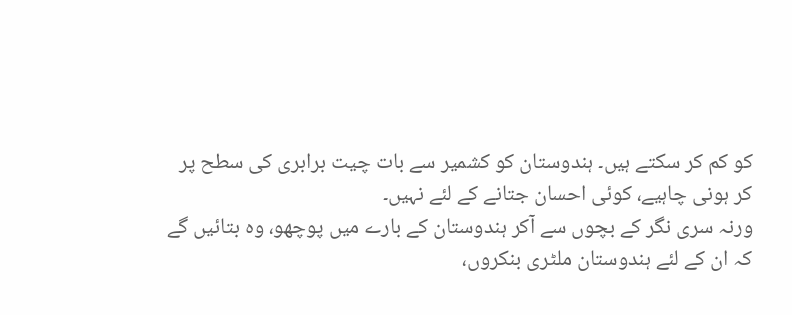کو کم کر سکتے ہیں۔ ہندوستان کو کشمیر سے بات چیت برابری کی سطح پر کر ہونی چاہیے، کوئی احسان جتانے کے لئے نہیں۔
ورنہ سری نگر کے بچوں سے آکر ہندوستان کے بارے میں پوچھو، وہ بتائیں گے کہ ان کے لئے ہندوستان ملٹری بنکروں،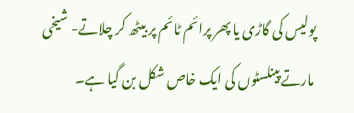پولیس کی گاڑی یا پھر پرائم ٹائم پر بیٹھ کر چلاتے- شیخی مارتے پینلسٹوں کی ایک خاص شکل بن گیا ہے۔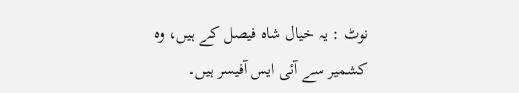نوٹ : یہ خیال شاہ فیصل کے ہیں، وہ کشمیر سے آئی ایس آفیسر ہیں۔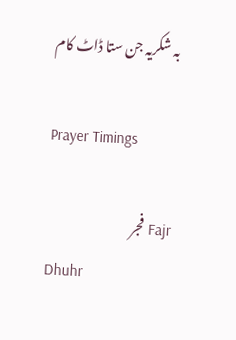بہ شکریہ جن ستا ڈاٹ کام

Prayer Timings

Fajr فجر
Dhuhr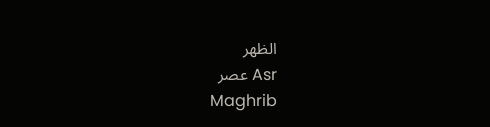الظهر
Asr عصر
Maghrib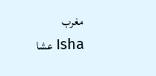مغرب
Isha عشا